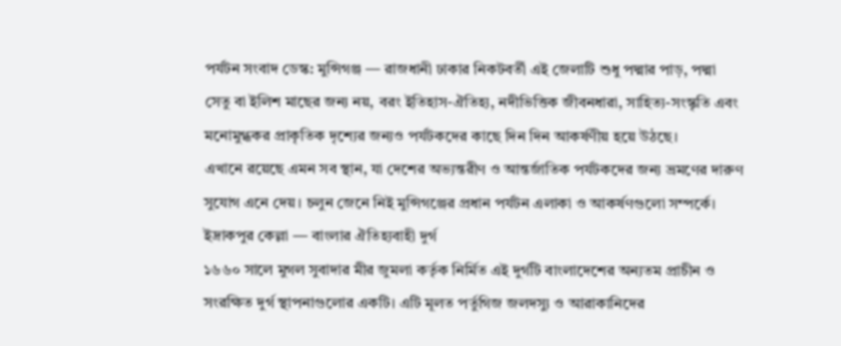পর্যটন সংবাদ ডেস্ক: মুন্সিগঞ্জ — রাজধানী ঢাকার নিকটবর্তী এই জেলাটি শুধু পদ্মার পাড়, পদ্মা সেতু বা ইলিশ মাছের জন্য নয়, বরং ইতিহাস-ঐতিহ্য, নদীভিত্তিক জীবনধারা, সাহিত্য-সংস্কৃতি এবং মনোমুগ্ধকর প্রাকৃতিক দৃশ্যের জন্যও পর্যটকদের কাছে দিন দিন আকর্ষণীয় হয়ে উঠছে।
এখানে রয়েছে এমন সব স্থান, যা দেশের অভ্যন্তরীণ ও আন্তর্জাতিক পর্যটকদের জন্য ভ্রমণের দারুণ সুযোগ এনে দেয়। চলুন জেনে নিই মুন্সিগঞ্জের প্রধান পর্যটন এলাকা ও আকর্ষণগুলো সম্পর্কে।
ইদ্রাকপুর কেল্লা — বাংলার ঐতিহ্যবাহী দুর্গ
১৬৬০ সালে মুগল সুবাদার মীর জুমলা কর্তৃক নির্মিত এই দুর্গটি বাংলাদেশের অন্যতম প্রাচীন ও সংরক্ষিত দুর্গ স্থাপনাগুলোর একটি। এটি মূলত পর্তুগিজ জলদস্যু ও আরাকানিদের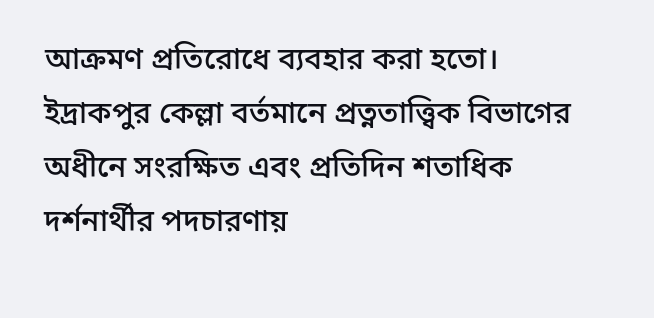আক্রমণ প্রতিরোধে ব্যবহার করা হতো। ইদ্রাকপুর কেল্লা বর্তমানে প্রত্নতাত্ত্বিক বিভাগের অধীনে সংরক্ষিত এবং প্রতিদিন শতাধিক দর্শনার্থীর পদচারণায়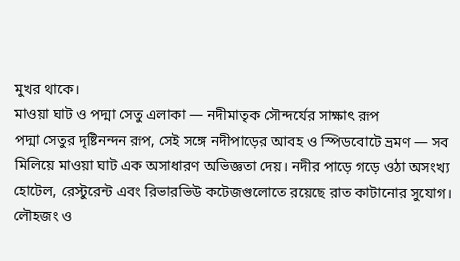মুখর থাকে।
মাওয়া ঘাট ও পদ্মা সেতু এলাকা — নদীমাতৃক সৌন্দর্যের সাক্ষাৎ রূপ
পদ্মা সেতুর দৃষ্টিনন্দন রূপ, সেই সঙ্গে নদীপাড়ের আবহ ও স্পিডবোটে ভ্রমণ — সব মিলিয়ে মাওয়া ঘাট এক অসাধারণ অভিজ্ঞতা দেয়। নদীর পাড়ে গড়ে ওঠা অসংখ্য হোটেল, রেস্টুরেন্ট এবং রিভারভিউ কটেজগুলোতে রয়েছে রাত কাটানোর সুযোগ।
লৌহজং ও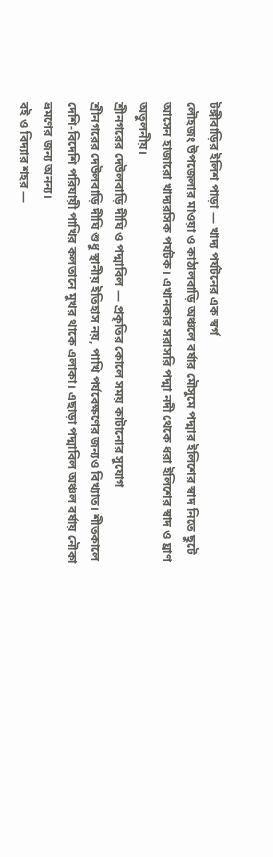টঙ্গীবাড়ির ইলিশ পাড়া — খাদ্য পর্যটনের এক স্বর্গ
লৌহজং উপজেলার মাওয়া ও কাঠালবাড়ি অঞ্চলে বর্ষার মৌসুমে পদ্মার ইলিশের স্বাদ নিতে ছুটে আসেন হাজারো খাদ্যরসিক পর্যটক। এখানকার সরাসরি পদ্মা নদী থেকে ধরা ইলিশের স্বাদ ও ঘ্রাণ অতুলনীয়।
শ্রীনগরের দেউলবাড়ি দীঘি ও পদ্মাবিল — প্রকৃতির কোলে সময় কাটানোর সুযোগ
শ্রীনগরের দেউলবাড়ি দীঘি শুধু স্থানীয় ইতিহাস নয়, পাখি পর্যবেক্ষণের জন্যও বিখ্যাত। শীতকালে দেশি-বিদেশি পরিযায়ী পাখির কলতানে মুখর থাকে এলাকা। এছাড়া পদ্মাবিল অঞ্চল বর্ষায় নৌকা ভ্রমণের জন্য অনন্য।
বই ও বিদ্যার শহর —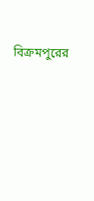বিক্রমপুরের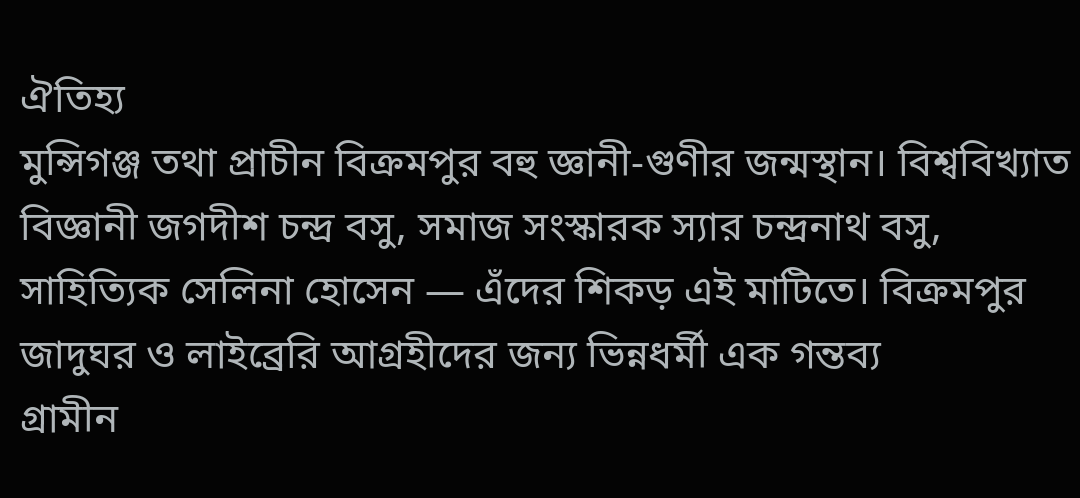ঐতিহ্য
মুন্সিগঞ্জ তথা প্রাচীন বিক্রমপুর বহু জ্ঞানী-গুণীর জন্মস্থান। বিশ্ববিখ্যাত বিজ্ঞানী জগদীশ চন্দ্র বসু, সমাজ সংস্কারক স্যার চন্দ্রনাথ বসু, সাহিত্যিক সেলিনা হোসেন — এঁদের শিকড় এই মাটিতে। বিক্রমপুর জাদুঘর ও লাইব্রেরি আগ্রহীদের জন্য ভিন্নধর্মী এক গন্তব্য
গ্রামীন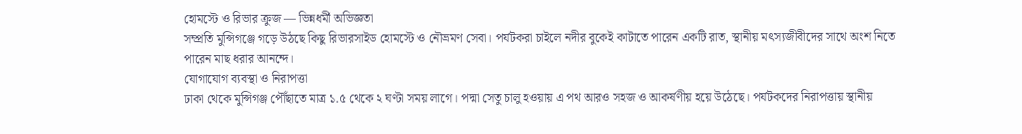হোমস্টে ও রিভার ক্রুজ — ভিন্নধর্মী অভিজ্ঞতা
সম্প্রতি মুন্সিগঞ্জে গড়ে উঠছে কিছু রিভারসাইড হোমস্টে ও নৌভ্রমণ সেবা। পর্যটকরা চাইলে নদীর বুকেই কাটাতে পারেন একটি রাত, স্থানীয় মৎস্যজীবীদের সাথে অংশ নিতে পারেন মাছ ধরার আনন্দে।
যোগাযোগ ব্যবস্থা ও নিরাপত্তা
ঢাকা থেকে মুন্সিগঞ্জ পৌঁছাতে মাত্র ১.৫ থেকে ২ ঘণ্টা সময় লাগে। পদ্মা সেতু চালু হওয়ায় এ পথ আরও সহজ ও আকর্ষণীয় হয়ে উঠেছে। পর্যটকদের নিরাপত্তায় স্থানীয়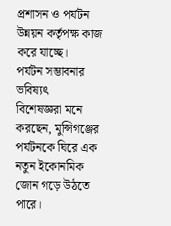প্রশাসন ও পর্যটন উন্নয়ন কর্তৃপক্ষ কাজ করে যাচ্ছে।
পর্যটন সম্ভাবনার ভবিষ্যৎ
বিশেষজ্ঞরা মনে করছেন, মুন্সিগঞ্জের পর্যটনকে ঘিরে এক নতুন ইকোনমিক জোন গড়ে উঠতে পারে।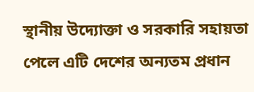স্থানীয় উদ্যোক্তা ও সরকারি সহায়তা পেলে এটি দেশের অন্যতম প্রধান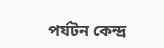পর্যটন কেন্দ্র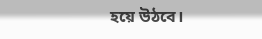হয়ে উঠবে।